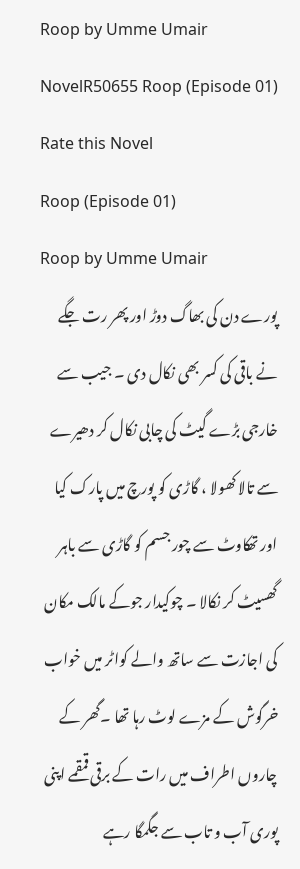Roop by Umme Umair NovelR50655 Roop (Episode 01)
Rate this Novel
Roop (Episode 01)
Roop by Umme Umair
پورے دن کی بھاگ دوڑ اور پھر رت جگے نے باقی کی کسر بھی نکال دی ۔ جیب سے خارجی بڑے گیٹ کی چابی نکال کر دھیرے سے تالا کھولا ، گاڑی کو پورچ میں پارک کیا اور تھکاوٹ سے چور جسم کو گاڑی سے باہر گھسیٹ کر نکالا ۔ چوکیدار جوکے مالک مکان کی اجازت سے ساتھ والے کواٹر میں خواب خرگوش کے مزے لوٹ رہا تھا ۔گھر کے چاروں اطراف میں رات کے برقی قمقمے اپنی پوری آب و تاب سے جگمگا رہے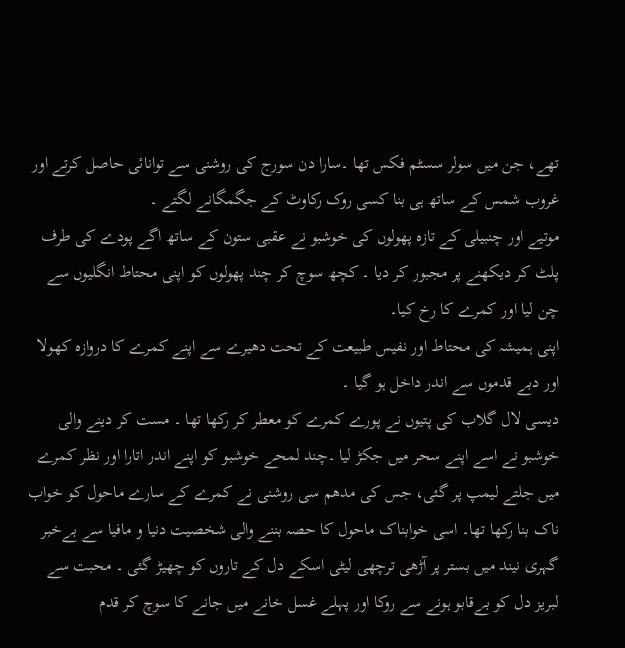تھے، جن میں سولر سسٹم فکس تھا ۔سارا دن سورج کی روشنی سے توانائی حاصل کرتے اور غروب شمس کے ساتھ ہی بنا کسی روک رکاوٹ کے جگمگانے لگتے ۔
موتیے اور چنبیلی کے تازہ پھولوں کی خوشبو نے عقبی ستون کے ساتھ اگے پودے کی طرف پلٹ کر دیکھنے پر مجبور کر دیا ۔ کچھ سوچ کر چند پھولوں کو اپنی محتاط انگلیوں سے چن لیا اور کمرے کا رخ کیا۔
اپنی ہمیشہ کی محتاط اور نفیس طبیعت کے تحت دھیرے سے اپنے کمرے کا دروازہ کھولا اور دبے قدموں سے اندر داخل ہو گیا ۔
دیسی لال گلاب کی پتیوں نے پورے کمرے کو معطر کر رکھا تھا ۔ مست کر دینے والی خوشبو نے اسے اپنے سحر میں جکڑ لیا ۔چند لمحے خوشبو کو اپنے اندر اتارا اور نظر کمرے میں جلتے لیمپ پر گئی، جس کی مدھم سی روشنی نے کمرے کے سارے ماحول کو خواب ناک بنا رکھا تھا۔ اسی خوابناک ماحول کا حصہ بننے والی شخصیت دنیا و مافیا سے بےخبر گہری نیند میں بستر پر آڑھی ترچھی لیٹی اسکے دل کے تاروں کو چھیڑ گئی ۔ محبت سے لبریز دل کو بےقابو ہونے سے روکا اور پہلے غسل خانے میں جانے کا سوچ کر قدم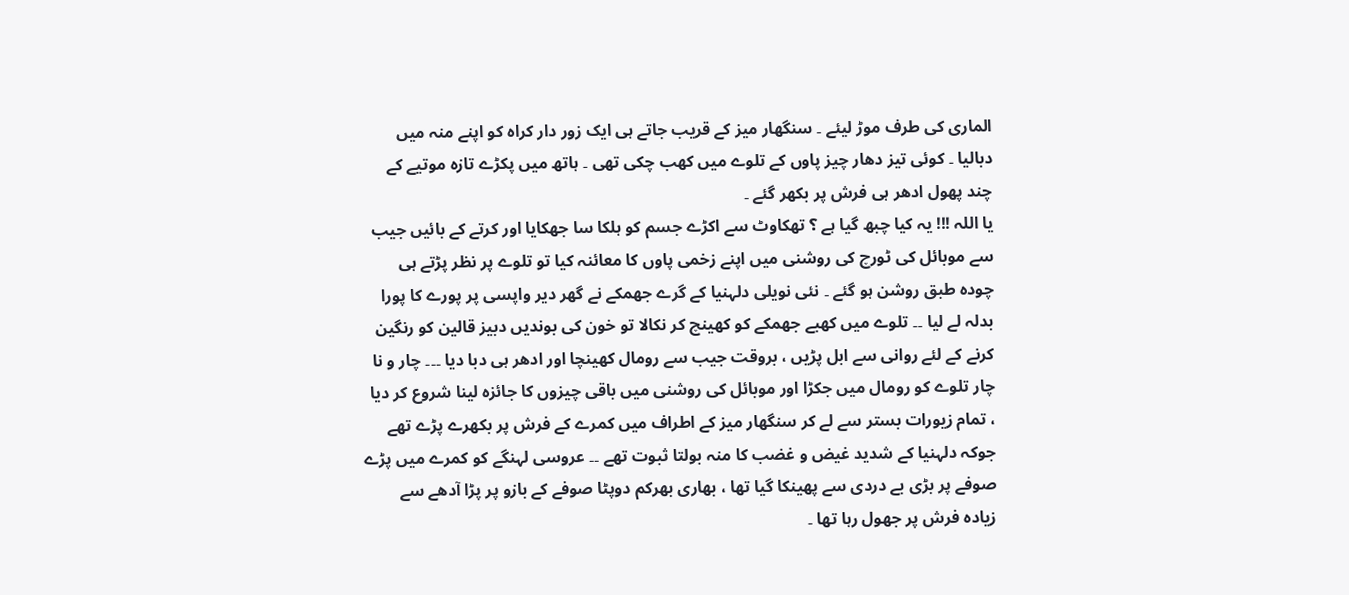الماری کی طرف موڑ لیئے ۔ سنگھار میز کے قریب جاتے ہی ایک زور دار کراہ کو اپنے منہ میں دبالیا ۔ کوئی تیز دھار چیز پاوں کے تلوے میں کھب چکی تھی ۔ ہاتھ میں پکڑے تازہ موتیے کے چند پھول ادھر ہی فرش پر بکھر گئے ۔
یا اللہ !!! یہ کیا چبھ گیا ہے ؟ تھکاوٹ سے اکڑے جسم کو ہلکا سا جھکایا اور کرتے کے بائیں جیب سے موبائل کی ٹورچ کی روشنی میں اپنے زخمی پاوں کا معائنہ کیا تو تلوے پر نظر پڑتے ہی چودہ طبق روشن ہو گئے ۔ نئی نویلی دلہنیا کے گرے جھمکے نے گھر دیر واپسی پر پورے کا پورا بدلہ لے لیا ۔۔ تلوے میں کھبے جھمکے کو کھینچ کر نکالا تو خون کی بوندیں دبیز قالین کو رنگین کرنے کے لئے روانی سے ابل پڑیں ، بروقت جیب سے رومال کھینچا اور ادھر ہی دبا دیا ۔۔۔ چار و نا چار تلوے کو رومال میں جکڑا اور موبائل کی روشنی میں باقی چیزوں کا جائزہ لینا شروع کر دیا ، تمام زیورات بستر سے لے کر سنگھار میز کے اطراف میں کمرے کے فرش پر بکھرے پڑے تھے جوکہ دلہنیا کے شدید غیض و غضب کا منہ بولتا ثبوت تھے ۔۔ عروسی لہنگے کو کمرے میں پڑے صوفے پر بڑی بے دردی سے پھینکا گیا تھا ، بھاری بھرکم دوپٹا صوفے کے بازو پر پڑا آدھے سے زیادہ فرش پر جھول رہا تھا ۔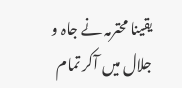یقینا محترمہ نے جاہ و جلال میں آکر تمام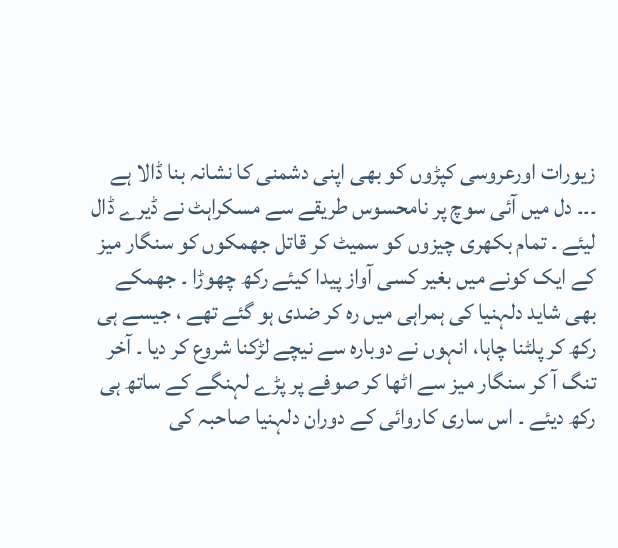زیورات اورعروسی کپڑوں کو بھی اپنی دشمنی کا نشانہ بنا ڈالا ہے ۔۔۔ دل میں آئی سوچ پر نامحسوس طریقے سے مسکراہٹ نے ڈیرے ڈال لیئے ۔ تمام بکھری چیزوں کو سمیٹ کر قاتل جھمکوں کو سنگار میز کے ایک کونے میں بغیر کسی آواز پیدا کیئے رکھ چھوڑا ۔ جھمکے بھی شاید دلہنیا کی ہمراہی میں رہ کر ضدی ہو گئے تھے ، جیسے ہی رکھ کر پلٹنا چاہا، انہوں نے دوبارہ سے نیچے لڑکنا شروع کر دیا ۔ آخر تنگ آ کر سنگار میز سے اٹھا کر صوفے پر پڑے لہنگے کے ساتھ ہی رکھ دیئے ۔ اس ساری کاروائی کے دوران دلہنیا صاحبہ کی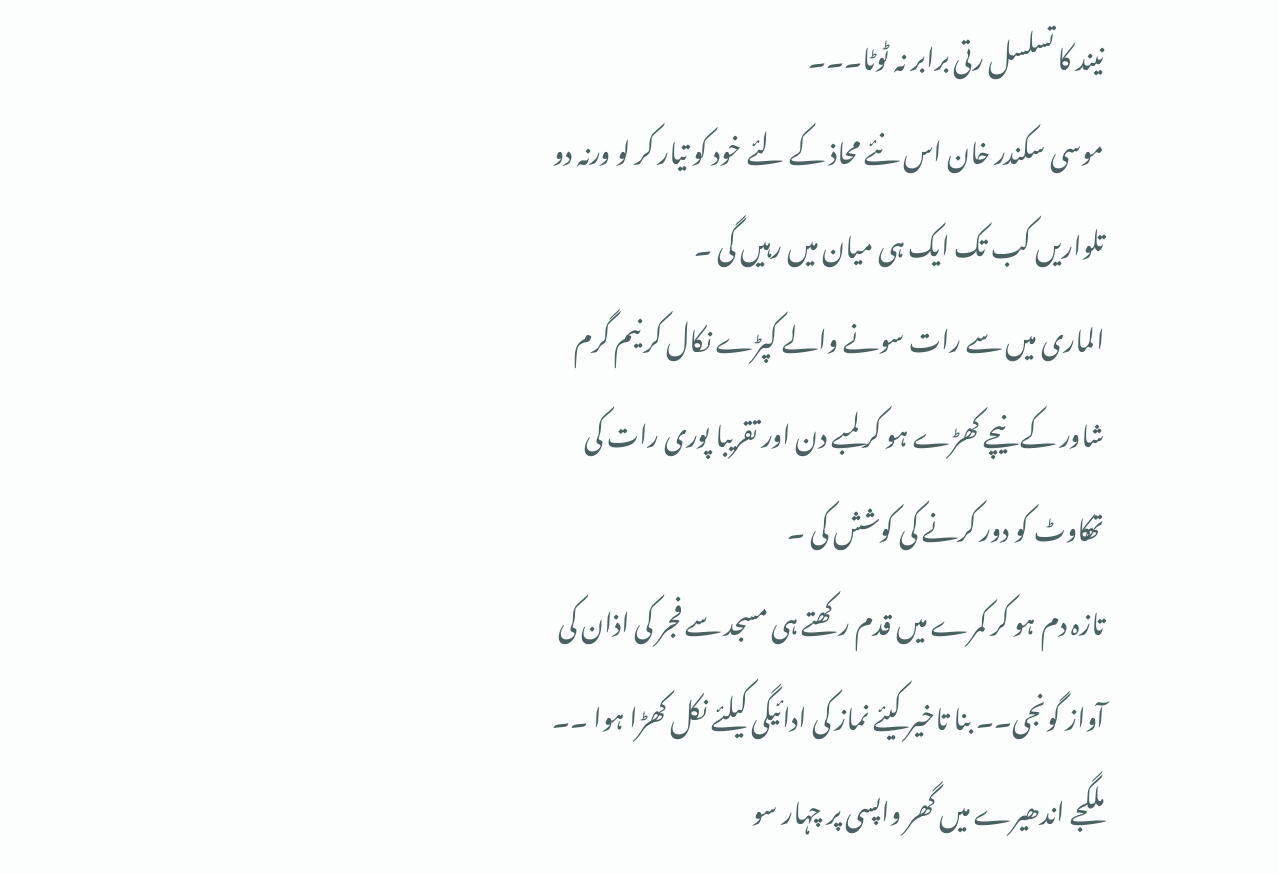نیند کا تسلسل رتی برابر نہ ٹوٹا۔۔۔
موسی سکندر خان اس نئے محاذ کے لئے خود کو تیار کر لو ورنہ دو تلواریں کب تک ایک ہی میان میں رہیں گی ۔
الماری میں سے رات سونے والے کپڑے نکال کر نیم گرم شاور کے نیچے کھڑے ہو کر لمبے دن اور تقریبا پوری رات کی تھکاوٹ کو دور کرنے کی کوشش کی ۔
تازہ دم ہو کر کمرے میں قدم رکھتے ہی مسجد سے فجر کی اذان کی آواز گونجی۔۔ بنا تاخیر کیئے نماز کی ادائیگی کیلئے نکل کھڑا ہوا ۔۔
ملگجے اندھیرے میں گھر واپسی پر چہار سو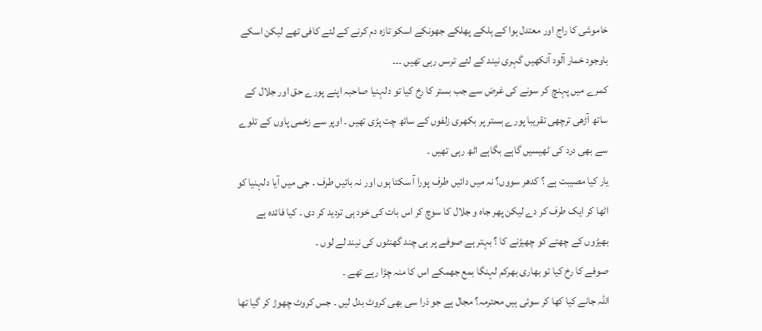خاموشی کا راج اور معتدل ہوا کے ہلکے پھلکے جھونکے اسکو تازہ دم کرنے کے لئے کافی تھے لیکن اسکے باوجود خمار آلود آنکھیں گہری نیند کے لئے ترسں رہی تھیں ۔۔۔
کمرے میں پہنچ کر سونے کی غرض سے جب بستر کا رخ کیا تو دلہنیا صاحبہ اپنے پورے حق اور جلال کے ساتھ آڑھی ترچھی تقریبا پورے بستر پر بکھری زلفوں کے ساتھ چت پڑی تھیں ۔ اوپر سے زخمی پاوں کے تلوے سے بھی درد کی ٹھیسیں گاہے بگاہے اٹھ رہی تھیں ۔
یار کیا مصیبت ہے ؟ کدھر سووں؟ نہ میں دائیں طرف پورا آ سکتا ہوں اور نہ بائیں طرف ۔ جی میں آیا دلہنیا کو اٹھا کر ایک طرف کر دے لیکن پھر جاہ و جلال کا سوچ کر اس بات کی خود ہی تردید کر دی ۔ کیا فائدہ ہے بھیڑوں کے چھتے کو چھیڑنے کا ؟ بہتر ہے صوفے پر ہی چند گھنٹوں کی نیند لے لوں ۔
صوفے کا رخ کیا تو بھاری بھرکم لہنگا بمع جھمکے اس کا منہ چڑا رہے تھے ۔
اللہ جانے کیا کھا کر سوئی ہیں محترمہ؟ مجال ہے جو ذرا سی بھی کروٹ بدل لیں ۔ جس کروٹ چھوڑ کر گیا تھا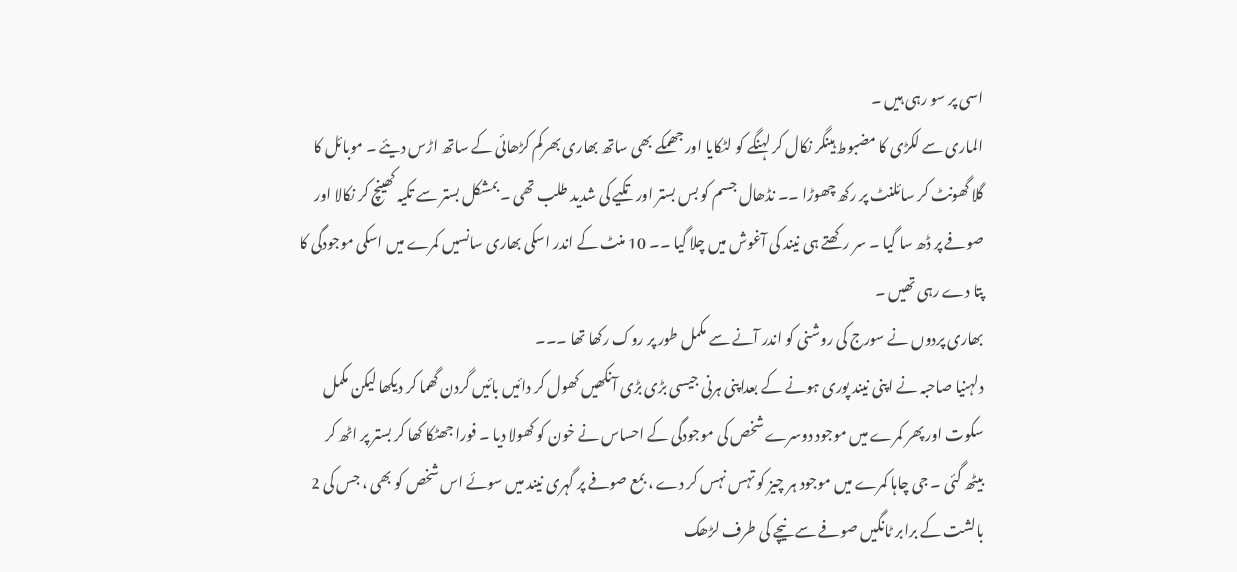اسی پر سو رہی ہیں ۔
الماری سے لکڑی کا مضبوط ہینگر نکال کر لہنگے کو لٹکایا اور جھمکے بھی ساتھ بھاری بھرکم کڑھائی کے ساتھ اڑس دیئے ۔ موبائل کا گلا گھونٹ کر سائلنٹ پر رکھ چھوڑا ۔۔ نڈھال جسم کو بس بستر اور تکیے کی شدید طلب تھی ۔ بمشکل بستر سے تکیہ کھینچ کر نکالا اور صوفے پر ڈھ سا گیا ۔ سر رکھتے ہی نیند کی آغوش میں چلا گیا ۔۔ 10 منٹ کے اندر اسکی بھاری سانسیں کمرے میں اسکی موجودگی کا پتا دے رہی تھیں ۔
بھاری پردوں نے سورج کی روشنی کو اندر آنے سے مکمل طور پر روک رکھا تھا ۔۔۔
دلہنیا صاحبہ نے اپنی نیند پوری ہونے کے بعداپنی ہرنی جیسی بڑی بڑی آنکھیں کھول کر دائیں بائیں گردن گھما کر دیکھا لیکن مکمل سکوت اور پھر کمرے میں موجود دوسرے شخص کی موجودگی کے احساس نے خون کو کھولا دیا ۔ فورا جھٹکا کھا کر بستر پر اٹھ کر بیٹھ گئی ۔ جی چاہا کمرے میں موجود ہر چیز کو تہس نہس کر دے ، بمع صوفے پر گہری نیند میں سوئے اس شخص کو بھی ، جس کی 2 بالشت کے برابر ٹانگیں صوفے سے نیچے کی طرف لڑھک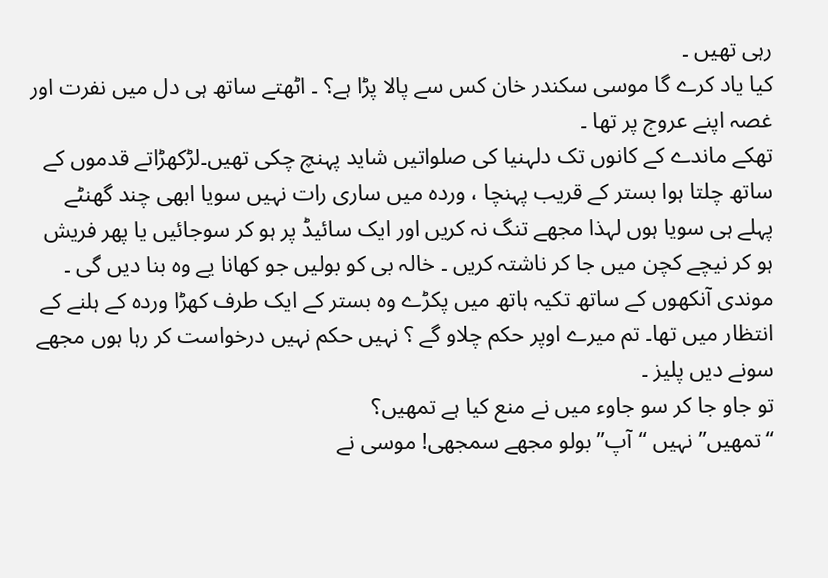رہی تھیں ۔
کیا یاد کرے گا موسی سکندر خان کس سے پالا پڑا ہے؟ ۔ اٹھتے ساتھ ہی دل میں نفرت اور غصہ اپنے عروج پر تھا ۔
تھکے ماندے کے کانوں تک دلہنیا کی صلواتیں شاید پہنچ چکی تھیں۔لڑکھڑاتے قدموں کے ساتھ چلتا ہوا بستر کے قریب پہنچا ، وردہ میں ساری رات نہیں سویا ابھی چند گھنٹے پہلے ہی سویا ہوں لہذا مجھے تنگ نہ کریں اور ایک سائیڈ پر ہو کر سوجائیں یا پھر فریش ہو کر نیچے کچن میں جا کر ناشتہ کریں ۔ خالہ بی کو بولیں جو کھانا یے وہ بنا دیں گی ۔
موندی آنکھوں کے ساتھ تکیہ ہاتھ میں پکڑے وہ بستر کے ایک طرف کھڑا وردہ کے ہلنے کے انتظار میں تھا۔ تم میرے اوپر حکم چلاو گے ؟ نہیں حکم نہیں درخواست کر رہا ہوں مجھے سونے دیں پلیز ۔
تو جاو جا کر سو جاوء میں نے منع کیا ہے تمھیں؟
“تمھیں” نہیں “آپ” بولو مجھے سمجھی! موسی نے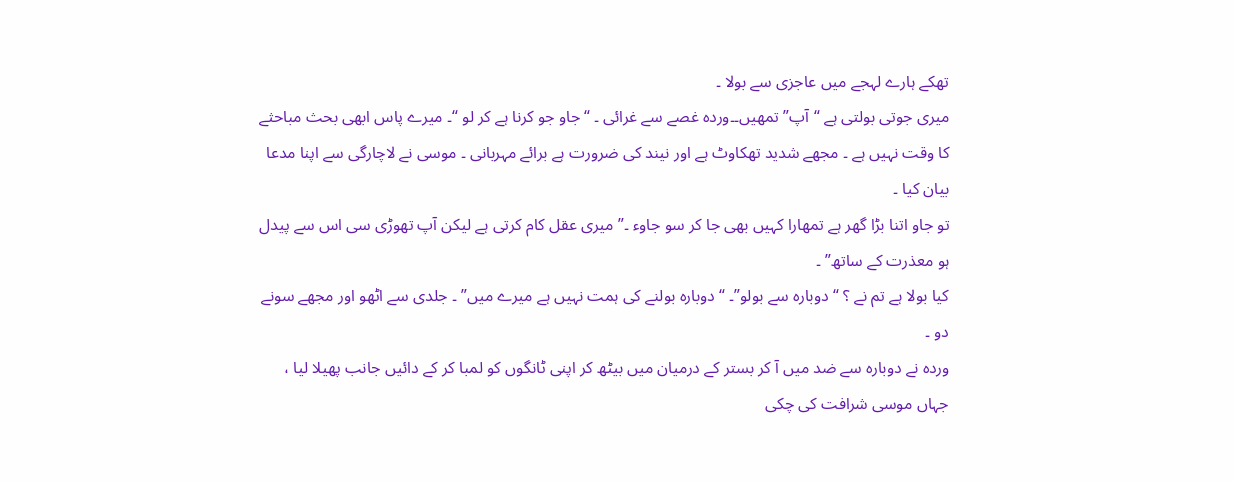تھکے ہارے لہجے میں عاجزی سے بولا ۔
میری جوتی بولتی ہے “آپ” تمھیں۔۔وردہ غصے سے غرائی ۔ “جاو جو کرنا ہے کر لو “۔ میرے پاس ابھی بحث مباحثے کا وقت نہیں ہے ۔ مجھے شدید تھکاوٹ ہے اور نیند کی ضرورت ہے برائے مہربانی ۔ موسی نے لاچارگی سے اپنا مدعا بیان کیا ۔
تو جاو اتنا بڑا گھر ہے تمھارا کہیں بھی جا کر سو جاوء ۔” میری عقل کام کرتی ہے لیکن آپ تھوڑی سی اس سے پیدل ہو معذرت کے ساتھ” ۔
کیا بولا ہے تم نے ؟ “دوبارہ سے بولو”۔ “دوبارہ بولنے کی ہمت نہیں ہے میرے میں” ۔ جلدی سے اٹھو اور مجھے سونے دو ۔
وردہ نے دوبارہ سے ضد میں آ کر بستر کے درمیان میں بیٹھ کر اپنی ٹانگوں کو لمبا کر کے دائیں جانب پھیلا لیا ، جہاں موسی شرافت کی چکی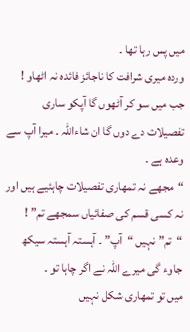میں پس رہا تھا ۔
وردہ میری شرافت کا ناجائز فائدہ نہ اٹھاو ! جب میں سو کر آٹھوں گا آپکو ساری تفصیلات دے دوں گا ان شاءاللہ ۔ میرا آپ سے وعدہ ہے ۔
“مجھے نہ تمھاری تفصیلات چاہئیے ہیں اور نہ کسی قسم کی صفائیاں سمجھے تم” !
“تم” نہیں “آپ” ۔ آہستہ آہستہ سیکھ جاوء گی میرے اللہ نے اگر چاہا تو ۔
میں تو تمھاری شکل نہیں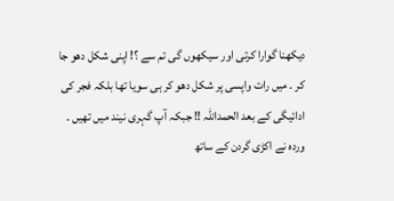دیکھنا گوارا کرتی اور سیکھوں گی تم سے ؟! اپنی شکل دھو جا کر ۔ میں رات واپسی پر شکل دھو کر ہی سویا تھا بلکہ فجر کی ادائیگی کے بعد الحمداللہ !! جبکہ آپ گہری نیند میں تھیں ۔
وردہ نے اکڑی گردن کے ساتھ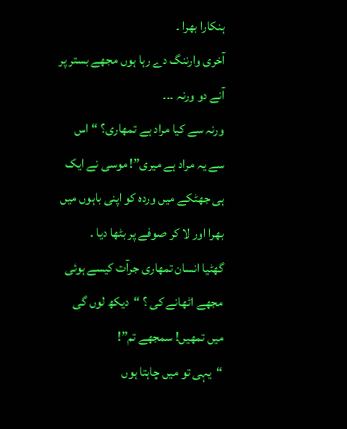ہنکارا بھرا ۔
آخری وارننگ دے رہا ہوں مجھے بستر پر آنے دو ورنہ ۔۔۔
ورنہ سے کیا مراد ہے تمھاری؟ “اس سے یہ مراد ہے میری”! موسی نے ایک ہی جھٹکے میں وردہ کو اپنی باہوں میں بھرا اور لا کر صوفے پر بٹھا دیا ۔
گھٹیا انسان تمھاری جرآت کیسے ہوئی مجھے اٹھانے کی ؟ “دیکھ لوں گی میں تمھیں! سمجھے تم”!
“یہی تو میں چاہتا ہوں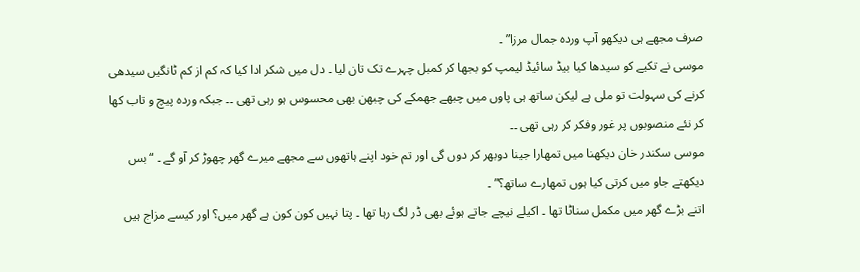صرف مجھے ہی دیکھو آپ وردہ جمال مرزا” ۔
موسی نے تکیے کو سیدھا کیا بیڈ سائیڈ لیمپ کو بجھا کر کمبل چہرے تک تان لیا ۔ دل میں شکر ادا کیا کہ کم از کم ٹانگیں سیدھی کرنے کی سہولت تو ملی ہے لیکن ساتھ ہی پاوں میں چبھے جھمکے کی چبھن بھی محسوس ہو رہی تھی ۔۔ جبکہ وردہ پیچ و تاب کھا کر نئے منصوبوں پر غور وفکر کر رہی تھی ۔۔
موسی سکندر خان دیکھنا میں تمھارا جینا دوبھر کر دوں گی اور تم خود اپنے ہاتھوں سے مجھے میرے گھر چھوڑ کر آو گے ۔ “بس دیکھتے جاو میں کرتی کیا ہوں تمھارے ساتھ؟” ۔
اتنے بڑے گھر میں مکمل سناٹا تھا ۔ اکیلے نیچے جاتے ہوئے بھی ڈر لگ رہا تھا ۔ پتا نہیں کون کون ہے گھر میں؟ اور کیسے مزاج ہیں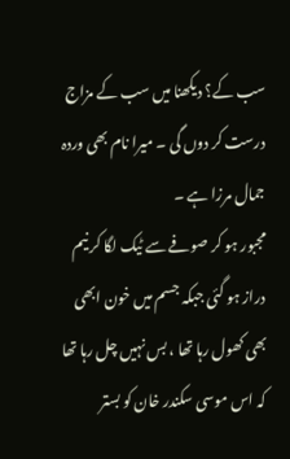سب کے؟ دیکھنا میں سب کے مزاج درست کر دوں گی ۔ میرا نام بھی وردہ جمال مرزا ہے ۔
مجبور ہو کر صوفے سے ٹیک لگا کر نیم دراز ہو گئی جبکہ جسم میں خون ابھی بھی کھول رہا تھا ، بس نہیں چل رہا تھا کہ اس موسی سکندر خان کو بستر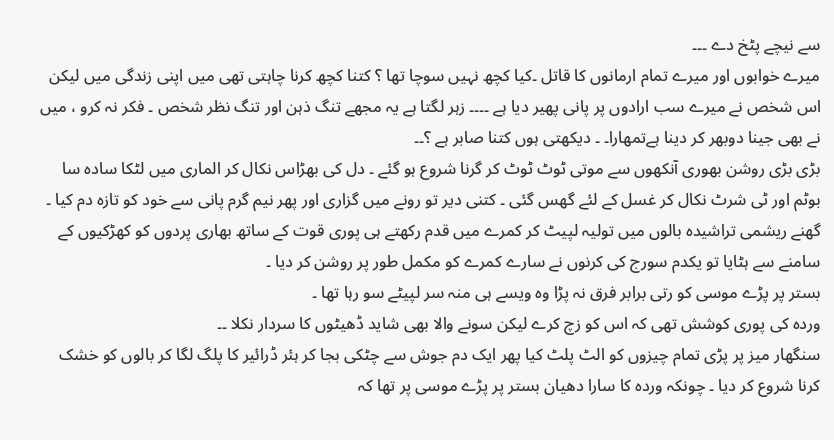سے نیچے پٹخ دے ۔۔۔
میرے خوابوں اور میرے تمام ارمانوں کا قاتل ۔کیا کچھ نہیں سوچا تھا ؟ کتنا کچھ کرنا چاہتی تھی میں اپنی زندگی میں لیکن اس شخص نے میرے سب ارادوں پر پانی پھیر دیا ہے ۔۔۔۔ زہر لگتا ہے یہ مجھے تنگ ذہن اور تنگ نظر شخص ۔ فکر نہ کرو ، میں نے بھی جینا دوبھر کر دینا ہےتمھارا۔ ۔ دیکھتی ہوں کتنا صابر ہے ؟۔۔
بڑی بڑی روشن بھوری آنکھوں سے موتی ٹوٹ ٹوٹ کر گرنا شروع ہو گئے ۔ دل کی بھڑاس نکال کر الماری میں لٹکا سادہ سا بوٹم اور ٹی شرٹ نکال کر غسل کے لئے گھس گئی ۔ کتنی دیر تو رونے میں گزاری اور پھر نیم گرم پانی سے خود کو تازہ دم کیا ۔ گھنے ریشمی تراشیدہ بالوں میں تولیہ لپیٹ کر کمرے میں قدم رکھتے ہی پوری قوت کے ساتھ بھاری پردوں کو کھڑکیوں کے سامنے سے ہٹایا تو یکدم سورج کی کرنوں نے سارے کمرے کو مکمل طور پر روشن کر دیا ۔
بستر پر پڑے موسی کو رتی برابر فرق نہ پڑا وہ ویسے ہی منہ سر لپیٹے سو رہا تھا ۔
وردہ کی پوری کوشش تھی کہ اس کو زچ کرے لیکن سونے والا بھی شاید ڈھیٹوں کا سردار نکلا ۔۔
سنگھار میز پر پڑی تمام چیزوں کو الٹ پلٹ کیا پھر ایک دم جوش سے چٹکی بجا کر ہئر ڈرائیر کا پلگ لگا کر بالوں کو خشک کرنا شروع کر دیا ۔ چونکہ وردہ کا سارا دھیان بستر پر پڑے موسی پر تھا کہ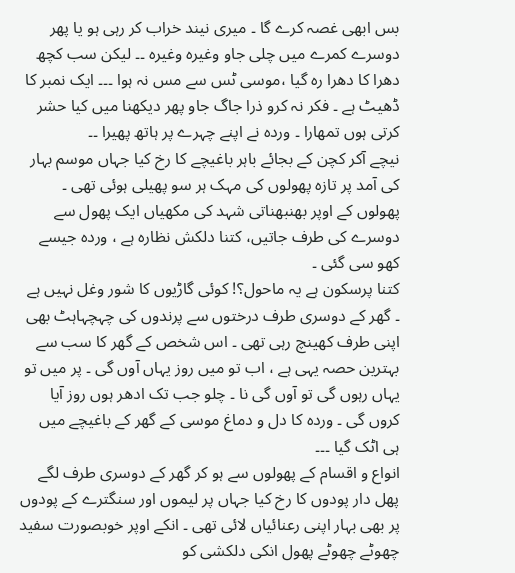بس ابھی غصہ کرے گا ۔ میری نیند خراب کر رہی ہو یا پھر دوسرے کمرے میں چلی جاو وغیرہ وغیرہ ۔۔ لیکن سب کچھ دھرا کا دھرا رہ گیا ،موسی ٹس سے مس نہ ہوا ۔۔۔ ایک نمبر کا ڈھیٹ ہے ۔ فکر نہ کرو ذرا جاگ جاو پھر دیکھنا میں کیا حشر کرتی ہوں تمھارا ۔ وردہ نے اپنے چہرے پر ہاتھ پھیرا ۔۔
نیچے آکر کچن کے بجائے باہر باغیچے کا رخ کیا جہاں موسم بہار کی آمد پر تازہ پھولوں کی مہک ہر سو پھیلی ہوئی تھی ۔ پھولوں کے اوپر بھنبھناتی شہد کی مکھیاں ایک پھول سے دوسرے کی طرف جاتیں، کتنا دلکش نظارہ ہے ، وردہ جیسے کھو سی گئی ۔
کتنا پرسکون ہے یہ ماحول؟! کوئی گاڑیوں کا شور وغل نہیں ہے ۔ گھر کے دوسری طرف درختوں سے پرندوں کی چہچہاہٹ بھی اپنی طرف کھینچ رہی تھی ۔ اس شخص کے گھر کا سب سے بہترین حصہ یہی ہے ، اب تو میں روز یہاں آوں گی ۔ پر میں تو یہاں رہوں گی تو آوں گی نا ۔ چلو جب تک ادھر ہوں روز آیا کروں گی ۔ وردہ کا دل و دماغ موسی کے گھر کے باغیچے میں ہی اٹک گیا ۔۔۔
انواع و اقسام کے پھولوں سے ہو کر گھر کے دوسری طرف لگے پھل دار پودوں کا رخ کیا جہاں پر لیموں اور سنگترے کے پودوں پر بھی بہار اپنی رعنائیاں لائی تھی ۔ انکے اوپر خوبصورت سفید چھوٹے چھوٹے پھول انکی دلکشی کو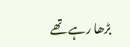بڑھا رہے تھے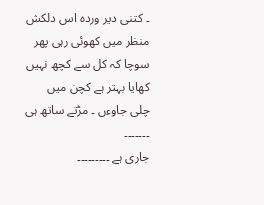۔ کتنی دیر وردہ اس دلکش منظر میں کھوئی رہی پھر سوچا کہ کل سے کچھ نہیں کھایا بہتر ہے کچن میں چلی جاوءں ۔ مڑتے ساتھ ہی ۔۔۔۔۔۔۔
جاری ہے ۔۔۔۔۔۔۔۔۔